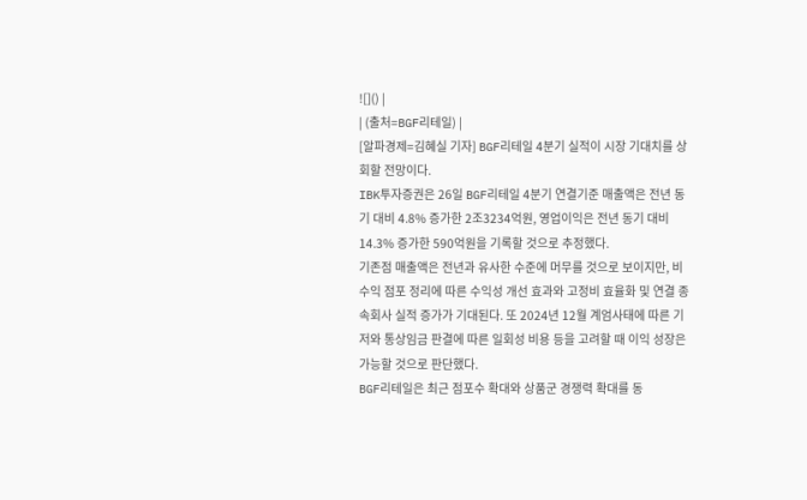![]() |
| (출처=BGF리테일) |
[알파경제=김혜실 기자] BGF리테일 4분기 실적이 시장 기대치를 상회할 전망이다.
IBK투자증권은 26일 BGF리테일 4분기 연결기준 매출액은 전년 동기 대비 4.8% 증가한 2조3234억원, 영업이익은 전년 동기 대비 14.3% 증가한 590억원을 기록할 것으로 추정했다.
기존점 매출액은 전년과 유사한 수준에 머무를 것으로 보이지만, 비수익 점포 정리에 따른 수익성 개선 효과와 고정비 효율화 및 연결 종속회사 실적 증가가 기대된다. 또 2024년 12월 계엄사태에 따른 기저와 통상임금 판결에 따른 일회성 비용 등을 고려할 때 이익 성장은 가능할 것으로 판단했다.
BGF리테일은 최근 점포수 확대와 상품군 경쟁력 확대를 동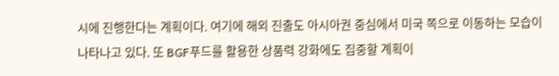시에 진행한다는 계획이다. 여기에 해외 진출도 아시아권 중심에서 미국 쪽으로 이동하는 모습이 나타나고 있다. 또 BGF푸드를 활용한 상품력 강화에도 집중할 계획이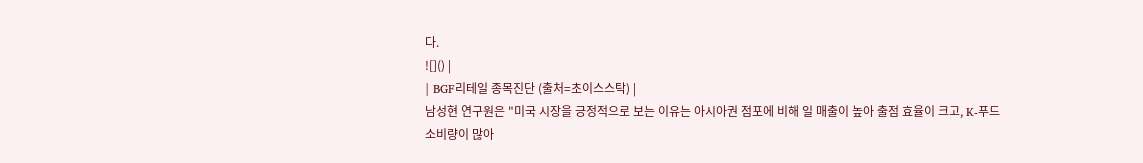다.
![]() |
| BGF리테일 종목진단 (출처=초이스스탁) |
남성현 연구원은 "미국 시장을 긍정적으로 보는 이유는 아시아권 점포에 비해 일 매출이 높아 출점 효율이 크고, K-푸드 소비량이 많아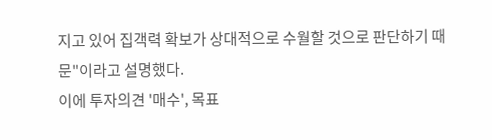지고 있어 집객력 확보가 상대적으로 수월할 것으로 판단하기 때문"이라고 설명했다.
이에 투자의견 '매수', 목표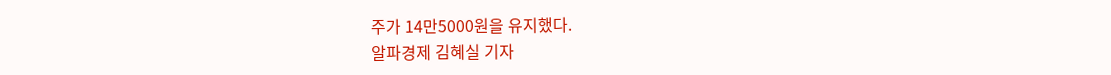주가 14만5000원을 유지했다.
알파경제 김혜실 기자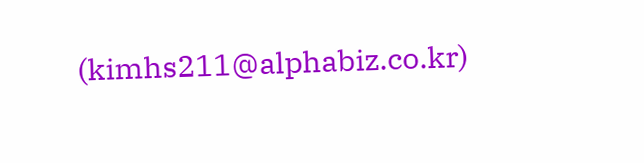(kimhs211@alphabiz.co.kr)